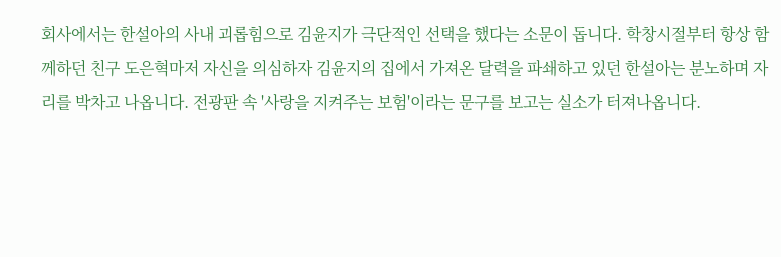회사에서는 한설아의 사내 괴롭힘으로 김윤지가 극단적인 선택을 했다는 소문이 돕니다. 학창시절부터 항상 함께하던 친구 도은혁마저 자신을 의심하자 김윤지의 집에서 가져온 달력을 파쇄하고 있던 한설아는 분노하며 자리를 박차고 나옵니다. 전광판 속 '사랑을 지켜주는 보험'이라는 문구를 보고는 실소가 터져나옵니다.